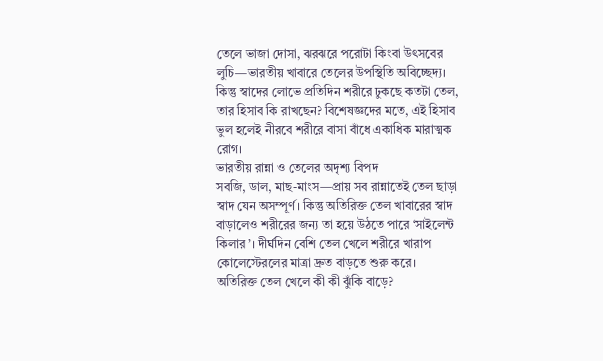তেলে ভাজা দোসা, ঝরঝরে পরোটা কিংবা উৎসবের লুচি—ভারতীয় খাবারে তেলের উপস্থিতি অবিচ্ছেদ্য। কিন্তু স্বাদের লোভে প্রতিদিন শরীরে ঢুকছে কতটা তেল, তার হিসাব কি রাখছেন? বিশেষজ্ঞদের মতে, এই হিসাব ভুল হলেই নীরবে শরীরে বাসা বাঁধে একাধিক মারাত্মক রোগ।
ভারতীয় রান্না ও তেলের অদৃশ্য বিপদ
সবজি, ডাল, মাছ-মাংস—প্রায় সব রান্নাতেই তেল ছাড়া স্বাদ যেন অসম্পূর্ণ। কিন্তু অতিরিক্ত তেল খাবারের স্বাদ বাড়ালেও শরীরের জন্য তা হয়ে উঠতে পারে ‘সাইলেন্ট কিলার’। দীর্ঘদিন বেশি তেল খেলে শরীরে খারাপ কোলেস্টেরলের মাত্রা দ্রুত বাড়তে শুরু করে।
অতিরিক্ত তেল খেলে কী কী ঝুঁকি বাড়ে?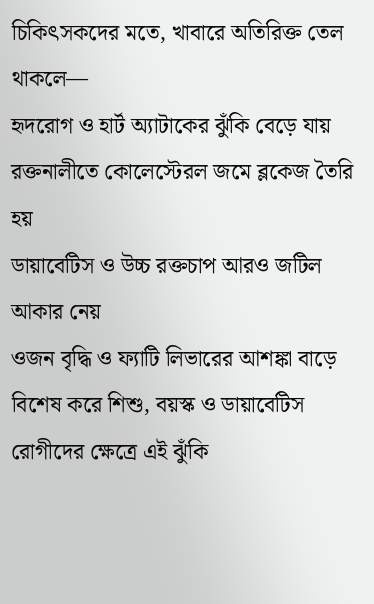চিকিৎসকদের মতে, খাবারে অতিরিক্ত তেল থাকলে—
হৃদরোগ ও হার্ট অ্যাটাকের ঝুঁকি বেড়ে যায়
রক্তনালীতে কোলেস্টেরল জমে ব্লকেজ তৈরি হয়
ডায়াবেটিস ও উচ্চ রক্তচাপ আরও জটিল আকার নেয়
ওজন বৃদ্ধি ও ফ্যাটি লিভারের আশঙ্কা বাড়ে
বিশেষ করে শিশু, বয়স্ক ও ডায়াবেটিস রোগীদের ক্ষেত্রে এই ঝুঁকি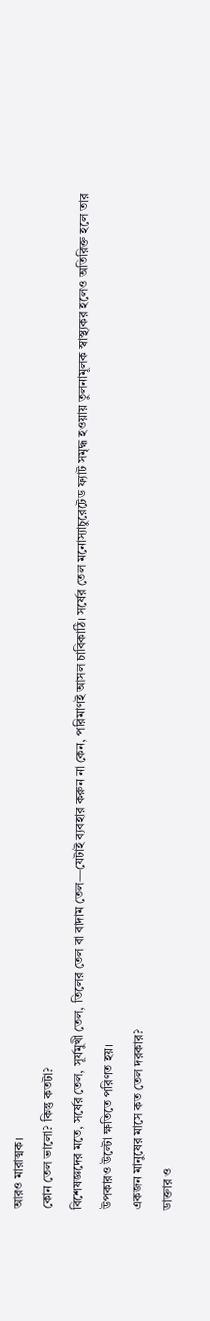আরও মারাত্মক।
কোন তেল ভালো? কিন্তু কতটা?
বিশেষজ্ঞদের মতে, সর্ষের তেল, সূর্যমুখী তেল, তিলের তেল বা বাদাম তেল—যেটাই ব্যবহার করুন না কেন, পরিমাণই আসল চাবিকাঠি। সর্ষের তেল মনোস্যাচুরেটেড ফ্যাট সমৃদ্ধ হওয়ায় তুলনামূলক স্বাস্থ্যকর হলেও অতিরিক্ত হলে তার উপকারও উল্টো ক্ষতিতে পরিণত হয়।
একজন মানুষের মাসে কত তেল দরকার?
ডাক্তার ও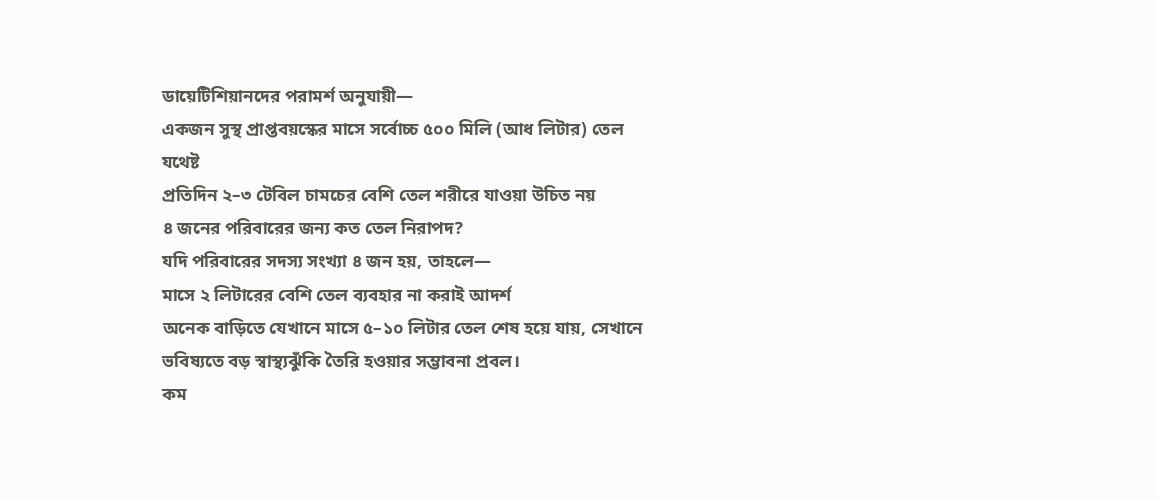ডায়েটিশিয়ানদের পরামর্শ অনুযায়ী—
একজন সুস্থ প্রাপ্তবয়স্কের মাসে সর্বোচ্চ ৫০০ মিলি (আধ লিটার) তেল যথেষ্ট
প্রতিদিন ২–৩ টেবিল চামচের বেশি তেল শরীরে যাওয়া উচিত নয়
৪ জনের পরিবারের জন্য কত তেল নিরাপদ?
যদি পরিবারের সদস্য সংখ্যা ৪ জন হয়, তাহলে—
মাসে ২ লিটারের বেশি তেল ব্যবহার না করাই আদর্শ
অনেক বাড়িতে যেখানে মাসে ৫–১০ লিটার তেল শেষ হয়ে যায়, সেখানে ভবিষ্যতে বড় স্বাস্থ্যঝুঁকি তৈরি হওয়ার সম্ভাবনা প্রবল।
কম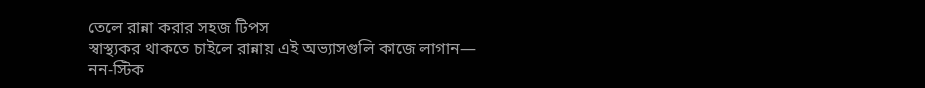তেলে রান্না করার সহজ টিপস
স্বাস্থ্যকর থাকতে চাইলে রান্নায় এই অভ্যাসগুলি কাজে লাগান—
নন-স্টিক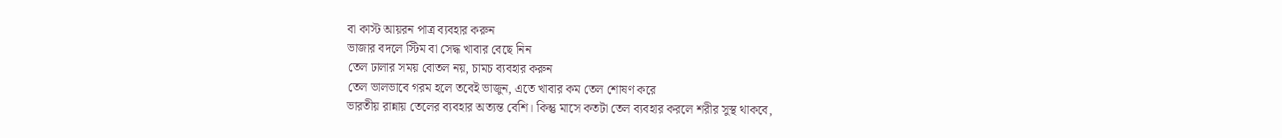বা কাস্ট আয়রন পাত্র ব্যবহার করুন
ভাজার বদলে স্টিম বা সেদ্ধ খাবার বেছে নিন
তেল ঢালার সময় বোতল নয়, চামচ ব্যবহার করুন
তেল ভালভাবে গরম হলে তবেই ভাজুন, এতে খাবার কম তেল শোষণ করে
ভারতীয় রান্নায় তেলের ব্যবহার অত্যন্ত বেশি। কিন্তু মাসে কতটা তেল ব্যবহার করলে শরীর সুস্থ থাকবে,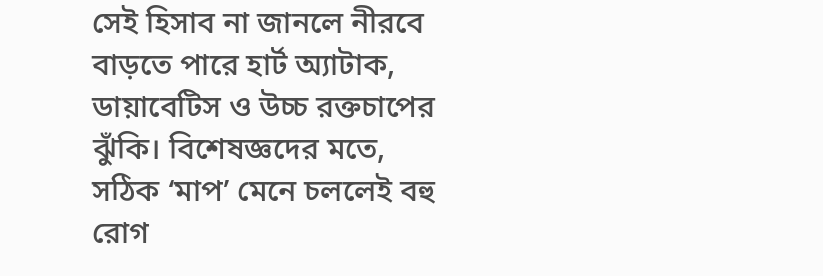সেই হিসাব না জানলে নীরবে বাড়তে পারে হার্ট অ্যাটাক, ডায়াবেটিস ও উচ্চ রক্তচাপের ঝুঁকি। বিশেষজ্ঞদের মতে, সঠিক ‘মাপ’ মেনে চললেই বহু রোগ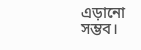এড়ানো সম্ভব।